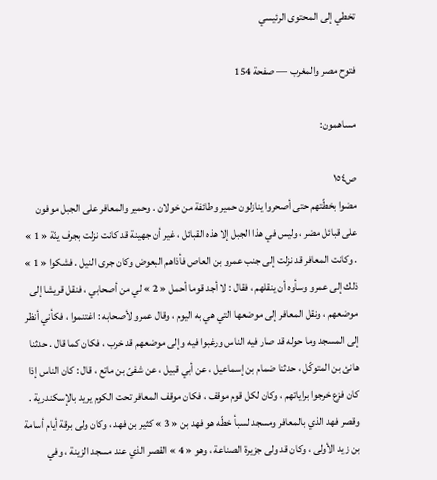تخطي إلى المحتوى الرئيسي

فتوح مصر والمغرب — صفحة 154

مساهمون:

ص١٥٤
مضوا بخطّتهم حتى أصحروا ينازلون حمير وطائفة من خولان . وحمير والمعافر على الجبل موفون على قبائل مضر ، وليس في هذا الجبل إلا هذه القبائل ، غير أن جهينة قد كانت نزلت بجرف ينّة « 1 » . وكانت المعافر قد نزلت إلى جنب عمرو بن العاص فأذاهم البعوض وكان جرى النيل . فشكوا « 1 » ذلك إلى عمرو وسأوه أن ينقلهم ، فقال : لا أجد قوما أحمل « 2 » لي من أصحابي ، فنقل قريشا إلى موضعهم ، ونقل المعافر إلى موضعها التي هي به اليوم ، وقال عمرو لأصحابه : اغتنموا ، فكأني أنظر إلى المسجد وما حوله قد صار فيه الناس ورغبوا فيه وإلى موضعهم قد خرب ، فكان كما قال . حدثنا هانئ بن المتوكّل ، حدثنا ضمام بن إسماعيل ، عن أبي قبيل ، عن شفىّ بن ماتع ، قال : كان الناس إذا كان فزع خرجوا براياتهم ، وكان لكل قوم موقف ، فكان موقف المعافر تحت الكوم يريد بالإسكندرية . وقصر فهد الذي بالمعافر ومسجد لسبأ خطّه هو فهد بن « 3 » كثير بن فهد ، وكان ولى برقة أيام أسامة بن زيد الأولى ، وكان قد ولى جزيرة الصناعة ، وهو « 4 » القصر الذي عند مسجد الزينة ، وفي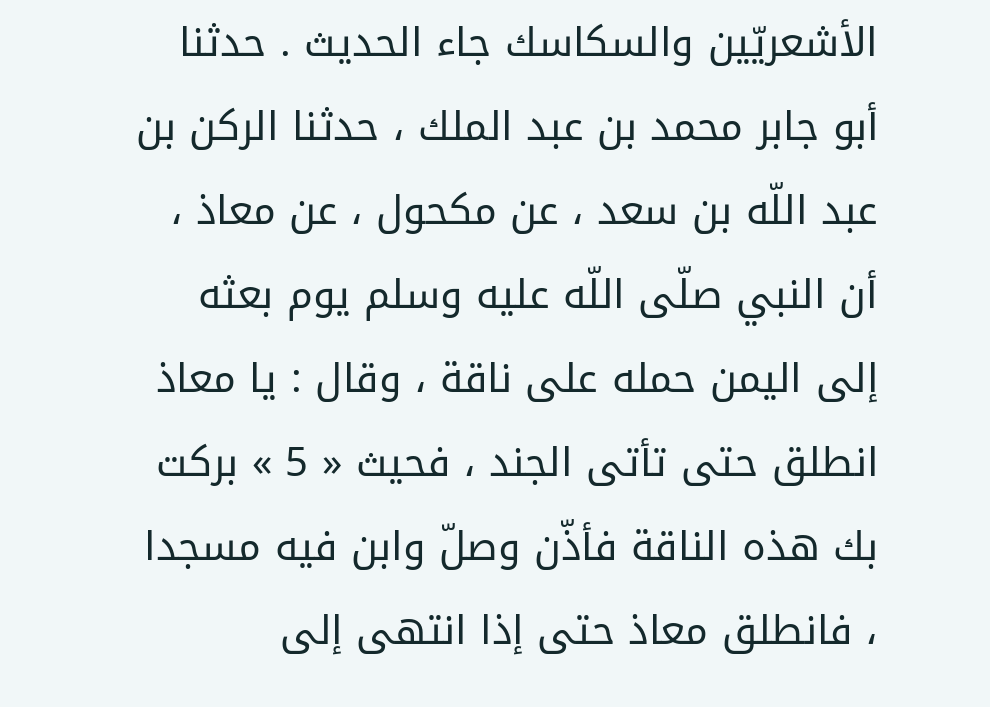الأشعريّين والسكاسك جاء الحديث . حدثنا أبو جابر محمد بن عبد الملك ، حدثنا الركن بن عبد اللّه بن سعد ، عن مكحول ، عن معاذ ، أن النبي صلّى اللّه عليه وسلم يوم بعثه إلى اليمن حمله على ناقة ، وقال : يا معاذ انطلق حتى تأتى الجند ، فحيث « 5 » بركت بك هذه الناقة فأذّن وصلّ وابن فيه مسجدا ، فانطلق معاذ حتى إذا انتهى إلى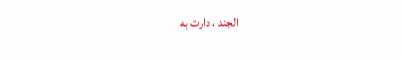الجند ، دارت به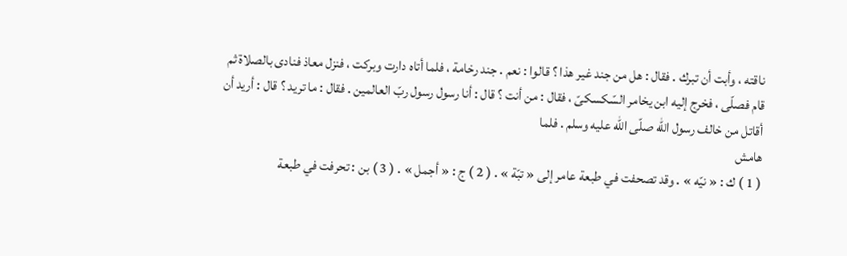ناقته ، وأبت أن تبرك . فقال : هل من جند غير هذا ؟ قالوا : نعم . جند رخامة ، فلما أتاه دارت وبركت ، فنزل معاذ فنادى بالصلاة ثم قام فصلّى ، فخرج إليه ابن يخامر السّكسكىّ ، فقال : من أنت ؟ قال : أنا رسول رسول ربّ العالمين . فقال : ما تريد ؟ قال : أريد أن أقاتل من خالف رسول اللّه صلّى اللّه عليه وسلم . فلما
هامش
( 1 ) ك : « نيّه » . وقد تصحفت في طبعة عامر إلى « تبّة » . ( 2 ) ج : « أجمل » . ( 3 ) بن : تحرفت في طبعة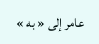عامر إلى « به »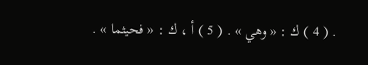. ( 4 ) ك : « وهي » . ( 5 ) أ ، ك : « فحيثما » .